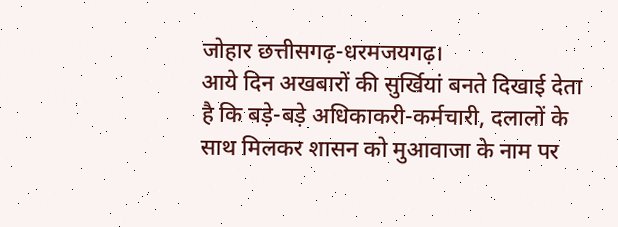जोहार छत्तीसगढ़-धरमजयगढ़।
आये दिन अखबारों की सुर्खियां बनते दिखाई देता है कि बड़े-बड़े अधिकाकरी-कर्मचारी, दलालों के साथ मिलकर शासन को मुआवाजा के नाम पर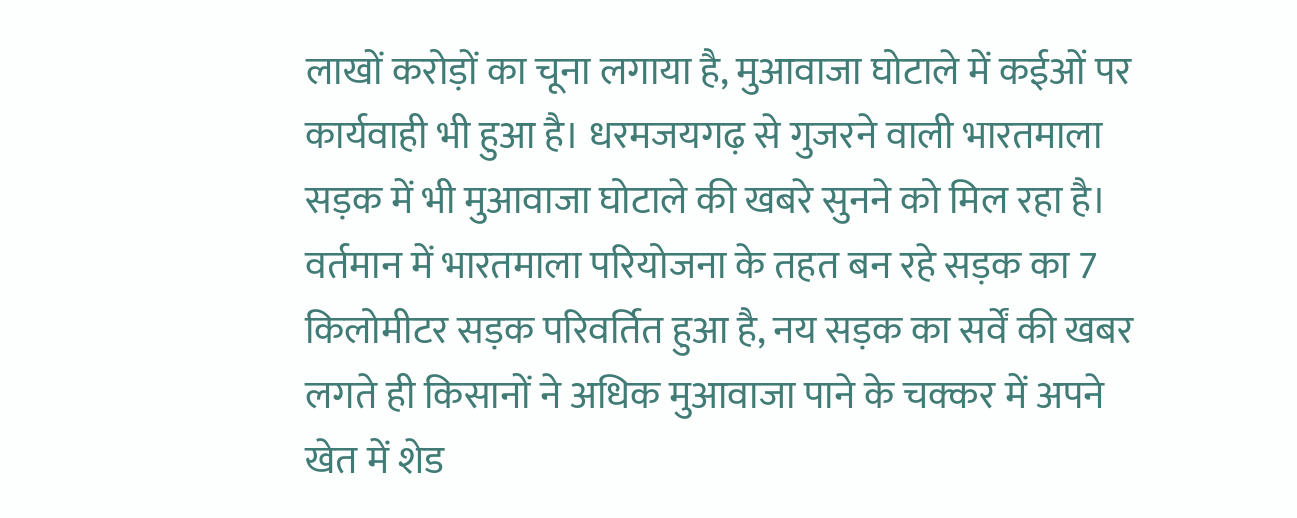लाखों करोड़ों का चूना लगाया है, मुआवाजा घोटाले में कईओं पर कार्यवाही भी हुआ है। धरमजयगढ़ से गुजरने वाली भारतमाला सड़क में भी मुआवाजा घोटाले की खबरे सुनने को मिल रहा है। वर्तमान में भारतमाला परियोजना के तहत बन रहे सड़क का 7 किलोमीटर सड़क परिवर्तित हुआ है, नय सड़क का सर्वें की खबर लगते ही किसानों ने अधिक मुआवाजा पाने के चक्कर में अपने खेत में शेड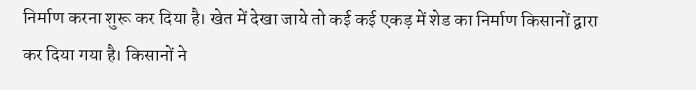निर्माण करना शुरू कर दिया है। खेत में देखा जाये तो कई कई एकड़ में शेड का निर्माण किसानों द्वारा कर दिया गया है। किसानों ने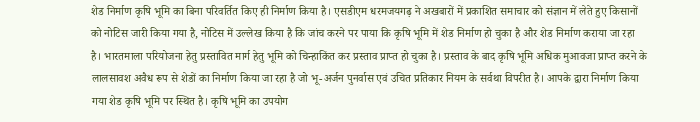शेड निर्माण कृषि भूमि का बिना परिवर्तित किए ही निर्माण किया है। एसडीएम धरमजयगढ़ ने अखबारों में प्रकाशित समाचार को संज्ञान में लेते हुए किसानों को नोटिस जारी किया गया है, नोटिस में उल्लेख किया है कि जांच करने पर पाया कि कृषि भूमि में शेड निर्माण हो चुका है और शेड निर्माण कराया जा रहा है। भारतमाला परियोजना हेतु प्रस्तावित मार्ग हेतु भूमि को चिन्हाकिंत कर प्रस्ताव प्राप्त हो चुका है। प्रस्ताव के बाद कृषि भूमि अधिक मुआवजा प्राप्त करने के लालसावश अवैध रूप से शेडों का निर्माण किया जा रहा है जो भू-अर्जन पुनर्वास एवं उचित प्रतिकार नियम के सर्वथा विपरीत है। आपके द्वारा निर्माण किया गया शेड कृषि भूमि पर स्थित है। कृषि भूमि का उपयोग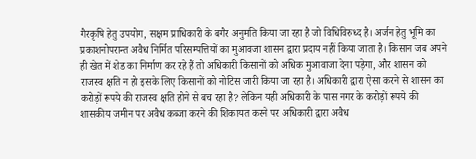गैरकृषि हेतु उपयोग, सक्षम प्राधिकारी के बगैर अनुमति किया जा रहा है जो विधिविरुध्द है। अर्जन हेतु भूमि का प्रकाशनोपरान्त अवैध निर्मित परिसम्पत्तियों का मुआवजा शासन द्वारा प्रदाय नहीं किया जाता है। किसान जब अपने ही खेत में शेड का निर्माण कर रहे हैं तो अधिकारी किसानों को अधिक मुआवाजा देना पड़ेगा, और शासन को राजस्व क्षति न हो इसके लिए किसानों को नोटिस जारी किया जा रहा है। अधिकारी द्वारा ऐसा करने से शासन का करोड़ों रूपये की राजस्व क्षति होने से बच रहा है? लेकिन यही अधिकारी के पास नगर के करोड़ों रूपये की शासकीय जमीन पर अवैध कब्जा करने की शिकायत करने पर अधिकारी द्वारा अवैध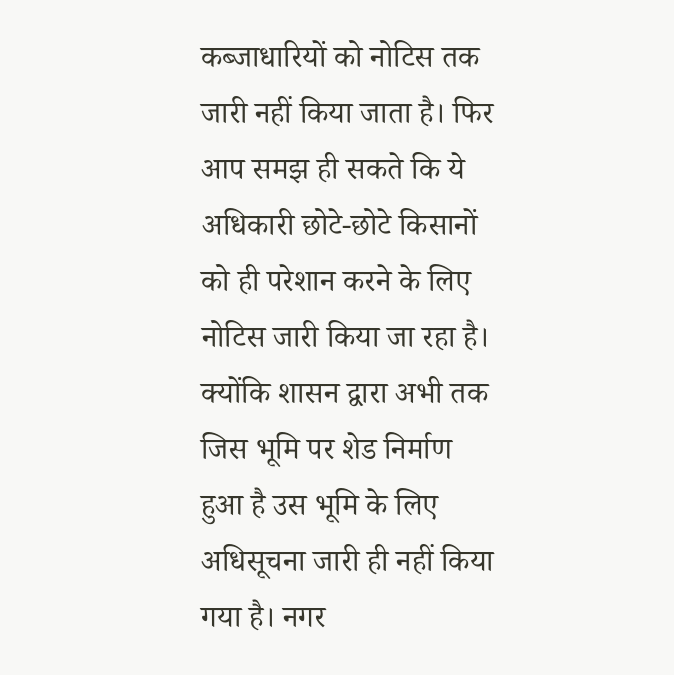कब्जाधारियों को नोटिस तक जारी नहीं किया जाता है। फिर आप समझ ही सकते कि ये अधिकारी छोटे-छोटे किसानों को ही परेशान करने के लिए नोटिस जारी किया जा रहा है। क्योंकि शासन द्वारा अभी तक जिस भूमि पर शेड निर्माण हुआ है उस भूमि के लिए अधिसूचना जारी ही नहीं किया गया है। नगर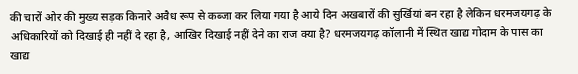की चारों ओर की मुख्य सड़क किनारे अवैध रूप से कब्जा कर लिया गया है आये दिन अखबारों की सुर्खियां बन रहा है लेकिन धरमजयगढ़ के अधिकारियों को दिखाई ही नहीं दे रहा है, आखिर दिखाई नहीं देने का राज क्या है? धरमजयगढ़ कॉलानी में स्थित खाद्य गोदाम के पास का खाद्य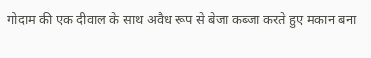गोदाम की एक दीवाल के साथ अवैध रूप से बेजा कब्जा करते हुए मकान बना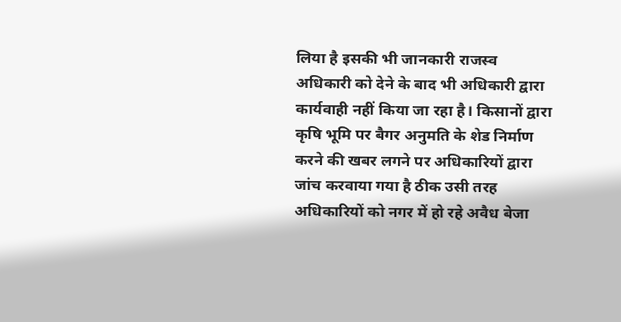लिया है इसकी भी जानकारी राजस्व अधिकारी को देने के बाद भी अधिकारी द्वारा कार्यवाही नहीं किया जा रहा है। किसानों द्वारा कृषि भूमि पर बैगर अनुमति के शेड निर्माण करने की खबर लगने पर अधिकारियों द्वारा जांच करवाया गया है ठीक उसी तरह अधिकारियों को नगर में हो रहे अवैध बेजा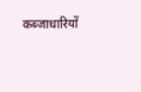कब्जाधारियों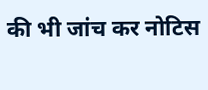की भी जांच कर नोटिस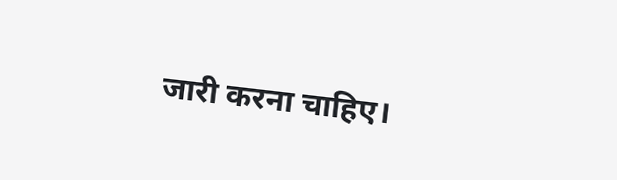जारी करना चाहिए।